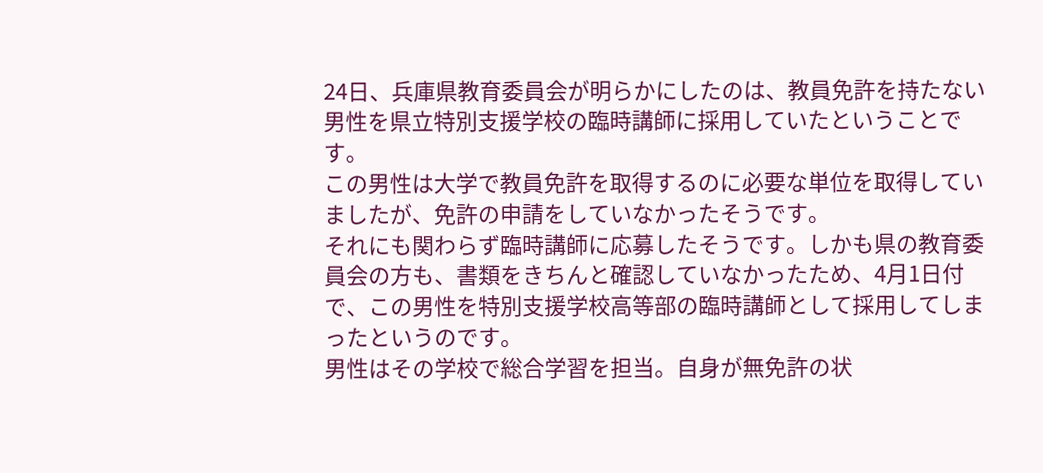24日、兵庫県教育委員会が明らかにしたのは、教員免許を持たない男性を県立特別支援学校の臨時講師に採用していたということです。
この男性は大学で教員免許を取得するのに必要な単位を取得していましたが、免許の申請をしていなかったそうです。
それにも関わらず臨時講師に応募したそうです。しかも県の教育委員会の方も、書類をきちんと確認していなかったため、4月1日付で、この男性を特別支援学校高等部の臨時講師として採用してしまったというのです。
男性はその学校で総合学習を担当。自身が無免許の状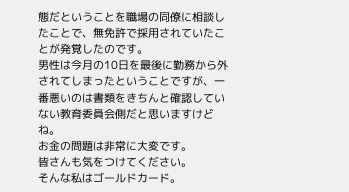態だということを職場の同僚に相談したことで、無免許で採用されていたことが発覚したのです。
男性は今月の10日を最後に勤務から外されてしまったということですが、一番悪いのは書類をきちんと確認していない教育委員会側だと思いますけどね。
お金の問題は非常に大変です。
皆さんも気をつけてください。
そんな私はゴールドカード。